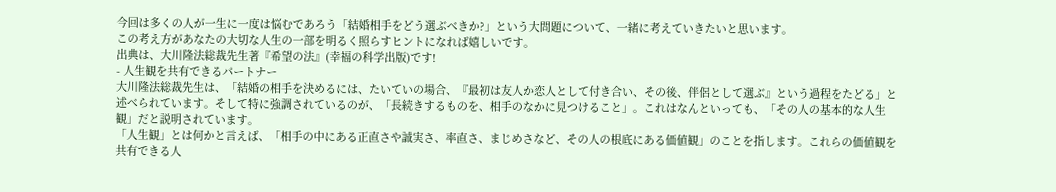今回は多くの人が一生に一度は悩むであろう「結婚相手をどう選ぶべきか?」という大問題について、一緒に考えていきたいと思います。
この考え方があなたの大切な人生の一部を明るく照らすヒントになれば嬉しいです。
出典は、大川隆法総裁先生著『希望の法』(幸福の科学出版)です!
- 人生観を共有できるパートナー
大川隆法総裁先生は、「結婚の相手を決めるには、たいていの場合、『最初は友人か恋人として付き合い、その後、伴侶として選ぶ』という過程をたどる」と述べられています。そして特に強調されているのが、「長続きするものを、相手のなかに見つけること」。これはなんといっても、「その人の基本的な人生観」だと説明されています。
「人生観」とは何かと言えば、「相手の中にある正直さや誠実さ、率直さ、まじめさなど、その人の根底にある価値観」のことを指します。これらの価値観を共有できる人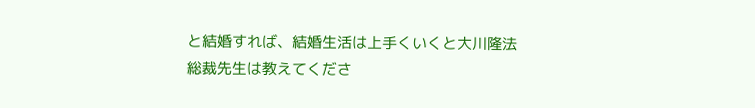と結婚すれば、結婚生活は上手くいくと大川隆法総裁先生は教えてくださ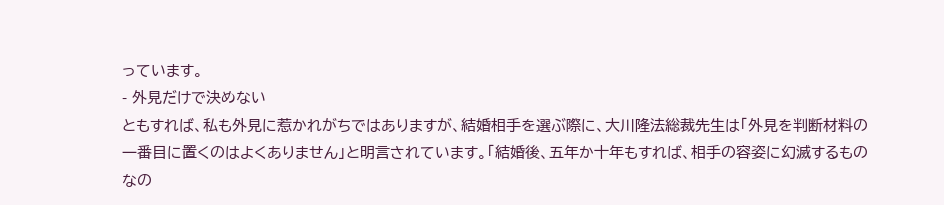っています。
- 外見だけで決めない
ともすれば、私も外見に惹かれがちではありますが、結婚相手を選ぶ際に、大川隆法総裁先生は「外見を判断材料の一番目に置くのはよくありません」と明言されています。「結婚後、五年か十年もすれば、相手の容姿に幻滅するものなの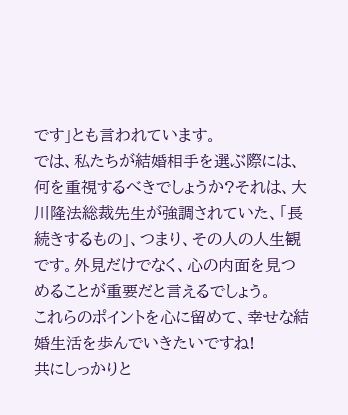です」とも言われています。
では、私たちが結婚相手を選ぶ際には、何を重視するべきでしょうか?それは、大川隆法総裁先生が強調されていた、「長続きするもの」、つまり、その人の人生観です。外見だけでなく、心の内面を見つめることが重要だと言えるでしょう。
これらのポイントを心に留めて、幸せな結婚生活を歩んでいきたいですね!
共にしっかりと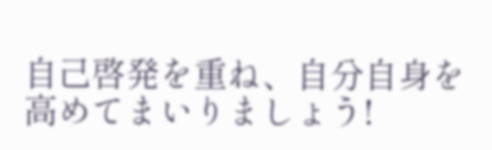自己啓発を重ね、自分自身を高めてまいりましょう!